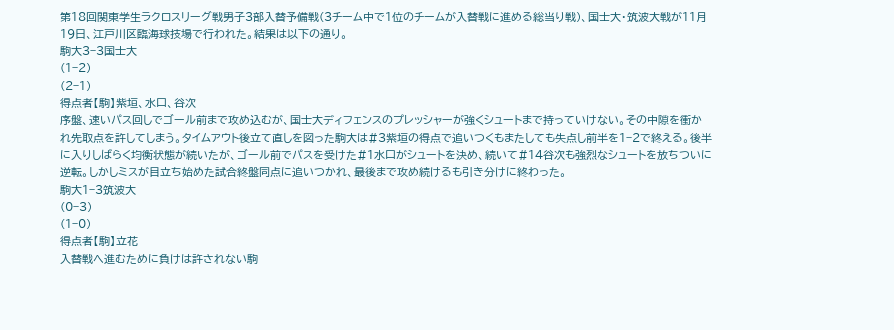第18回関東学生ラクロスリーグ戦男子3部入替予備戦(3チーム中で1位のチームが入替戦に進める総当り戦)、国士大・筑波大戦が11月19日、江戸川区臨海球技場で行われた。結果は以下の通り。
駒大3−3国士大
(1−2)
(2−1)
得点者【駒】紫垣、水口、谷次
序盤、速いパス回しでゴール前まで攻め込むが、国士大ディフェンスのプレッシャーが強くシュートまで持っていけない。その中隙を衝かれ先取点を許してしまう。タイムアウト後立て直しを図った駒大は#3紫垣の得点で追いつくもまたしても失点し前半を1−2で終える。後半に入りしばらく均衡状態が続いたが、ゴール前でパスを受けた#1水口がシュートを決め、続いて#14谷次も強烈なシュートを放ちついに逆転。しかしミスが目立ち始めた試合終盤同点に追いつかれ、最後まで攻め続けるも引き分けに終わった。
駒大1−3筑波大
(0−3)
(1−0)
得点者【駒】立花
入替戦へ進むために負けは許されない駒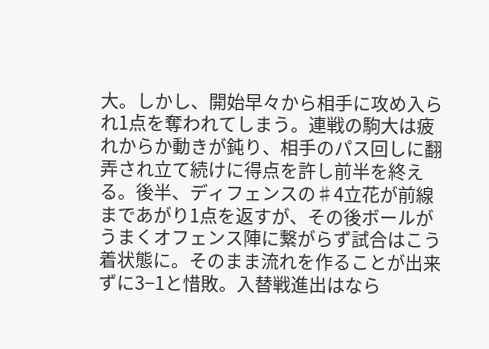大。しかし、開始早々から相手に攻め入られ1点を奪われてしまう。連戦の駒大は疲れからか動きが鈍り、相手のパス回しに翻弄され立て続けに得点を許し前半を終える。後半、ディフェンスの♯4立花が前線まであがり1点を返すが、その後ボールがうまくオフェンス陣に繋がらず試合はこう着状態に。そのまま流れを作ることが出来ずに3−1と惜敗。入替戦進出はなら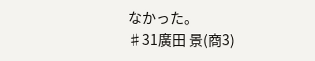なかった。
♯31廣田 景(商3)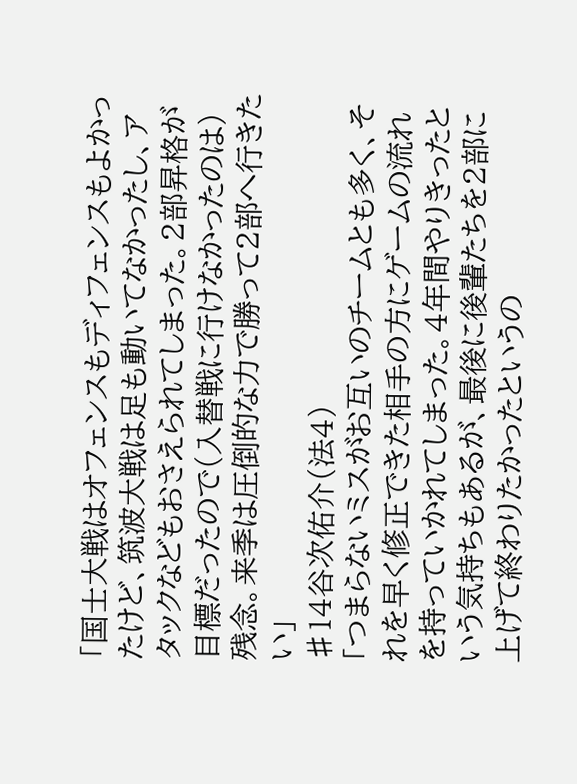「国士大戦はオフェンスもディフェンスもよかったけど、筑波大戦は足も動いてなかったし、アタックなどもおさえられてしまった。2部昇格が目標だったので(入替戦に行けなかったのは)残念。来季は圧倒的な力で勝って2部へ行きたい」
♯14谷次佑介(法4)
「つまらないミスがお互いのチームとも多く、それを早く修正できた相手の方にゲームの流れを持っていかれてしまった。4年間やりきったという気持ちもあるが、最後に後輩たちを2部に上げて終わりたかったというの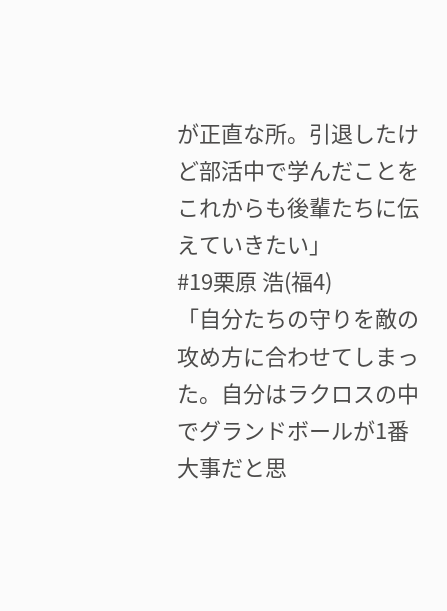が正直な所。引退したけど部活中で学んだことをこれからも後輩たちに伝えていきたい」
#19栗原 浩(福4)
「自分たちの守りを敵の攻め方に合わせてしまった。自分はラクロスの中でグランドボールが1番大事だと思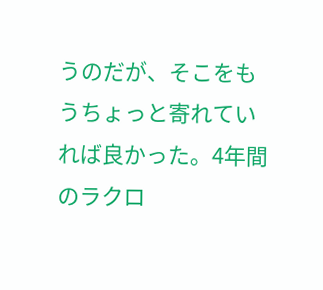うのだが、そこをもうちょっと寄れていれば良かった。4年間のラクロ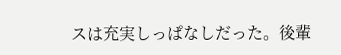スは充実しっぱなしだった。後輩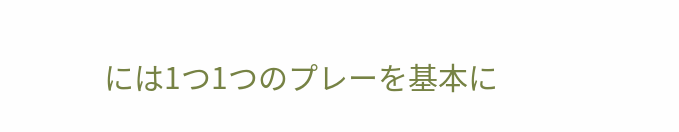には1つ1つのプレーを基本に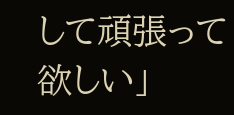して頑張って欲しい」